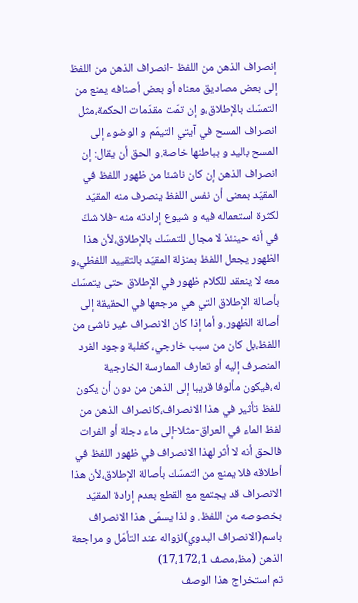إنصراف الذهن من اللفظ -انصراف الذهن من اللفظ إلى بعض مصاديق معناه أو بعض أصنافه يمنع من التمسّك بالإطلاق،و إن تمّت مقدّمات الحكمة،مثل انصراف المسح في آيتي التيمّم و الوضوء إلى المسح باليد و بباطنها خاصة.و الحق أن يقال: إن انصراف الذهن إن كان ناشئا من ظهور اللفظ في المقيّد بمعنى أن نفس اللفظ ينصرف منه المقيّد لكثرة استعماله فيه و شيوع إرادته منه -فلا شكّ في أنه حينئذ لا مجال للتمسّك بالإطلاق،لأن هذا الظهور يجعل اللفظ بمنزلة المقيّد بالتقييد اللفظي،و معه لا ينعقد للكلام ظهور في الإطلاق حتى يتمسّك بأصالة الإطلاق التي هي مرجعها في الحقيقة إلى أصالة الظهور.و أما إذا كان الانصراف غير ناشئ من اللفظ،بل كان من سبب خارجي، كغلبة وجود الفرد المنصرف إليه أو تعارف الممارسة الخارجية له،فيكون مألوفا قريبا إلى الذهن من دون أن يكون للفظ تأثير في هذا الانصراف،كانصراف الذهن من لفظ الماء في العراق-مثلا-إلى ماء دجلة أو الفرات فالحق أنه لا أثر لهذا الانصراف في ظهور اللفظ في أطلاقه فلا يمنع من التمسّك بأصالة الإطلاق،لأن هذا الانصراف قد يجتمع مع القطع بعدم إرادة المقيّد بخصوصه من اللفظ. و لذا يسمّى هذا الانصراف باسم(الانصراف البدوي)لزواله عند التأمّل و مراجعة الذهن (مظ،مصف 17،172،1)
تم استخراج هذا الوصف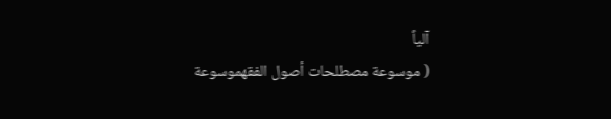آلیاً
( موسوعة مصطلحات أصول الفقهموسوعة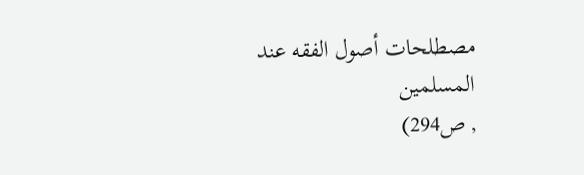مصطلحات أصول الفقه عند المسلمین
, ص294)